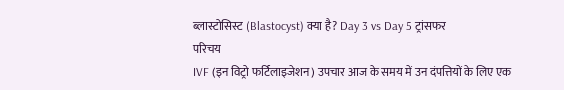ब्लास्टोसिस्ट (Blastocyst) क्या है? Day 3 vs Day 5 ट्रांसफर
परिचय
IVF (इन विट्रो फर्टिलाइजेशन) उपचार आज के समय में उन दंपत्तियों के लिए एक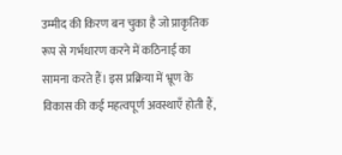उम्मीद की किरण बन चुका है जो प्राकृतिक रूप से गर्भधारण करने में कठिनाई का सामना करते हैं। इस प्रक्रिया में भ्रूण के विकास की कई महत्वपूर्ण अवस्थाएँ होती हैं,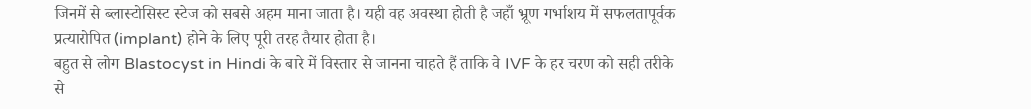जिनमें से ब्लास्टोसिस्ट स्टेज को सबसे अहम माना जाता है। यही वह अवस्था होती है जहाँ भ्रूण गर्भाशय में सफलतापूर्वक प्रत्यारोपित (implant) होने के लिए पूरी तरह तैयार होता है।
बहुत से लोग Blastocyst in Hindi के बारे में विस्तार से जानना चाहते हैं ताकि वे IVF के हर चरण को सही तरीके से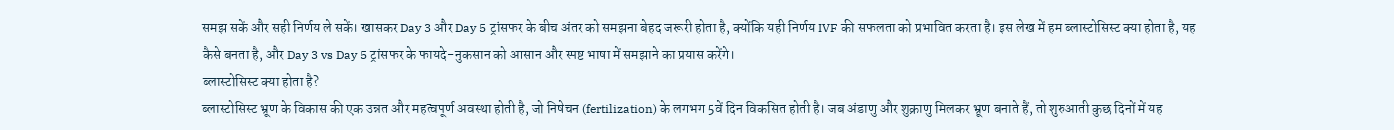समझ सकें और सही निर्णय ले सकें। खासकर Day 3 और Day 5 ट्रांसफर के बीच अंतर को समझना बेहद जरूरी होता है, क्योंकि यही निर्णय IVF की सफलता को प्रभावित करता है। इस लेख में हम ब्लास्टोसिस्ट क्या होता है, यह कैसे बनता है, और Day 3 vs Day 5 ट्रांसफर के फायदे-नुकसान को आसान और स्पष्ट भाषा में समझाने का प्रयास करेंगे।
ब्लास्टोसिस्ट क्या होता है?
ब्लास्टोसिस्ट भ्रूण के विकास की एक उन्नत और महत्वपूर्ण अवस्था होती है, जो निषेचन (fertilization) के लगभग 5वें दिन विकसित होती है। जब अंडाणु और शुक्राणु मिलकर भ्रूण बनाते हैं, तो शुरुआती कुछ दिनों में यह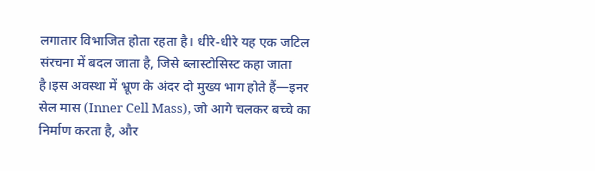लगातार विभाजित होता रहता है। धीरे-धीरे यह एक जटिल संरचना में बदल जाता है, जिसे ब्लास्टोसिस्ट कहा जाता है।इस अवस्था में भ्रूण के अंदर दो मुख्य भाग होते हैं—इनर सेल मास (Inner Cell Mass), जो आगे चलकर बच्चे का निर्माण करता है, और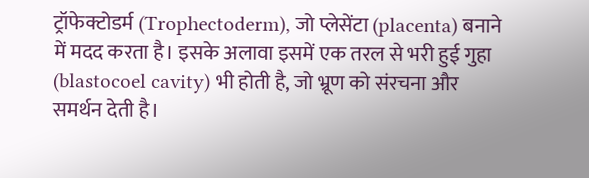ट्रॉफेक्टोडर्म (Trophectoderm), जो प्लेसेंटा (placenta) बनाने में मदद करता है। इसके अलावा इसमें एक तरल से भरी हुई गुहा (blastocoel cavity) भी होती है, जो भ्रूण को संरचना और समर्थन देती है।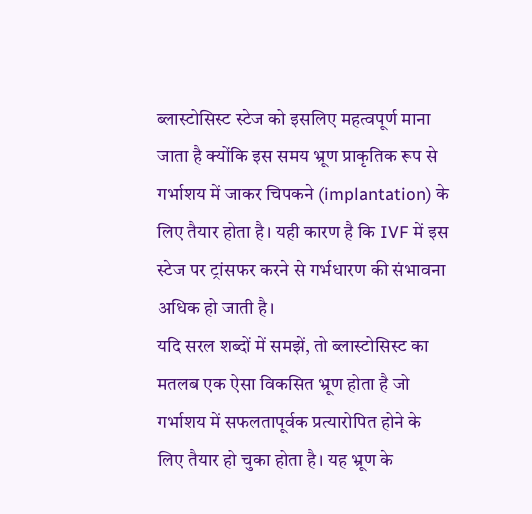ब्लास्टोसिस्ट स्टेज को इसलिए महत्वपूर्ण माना जाता है क्योंकि इस समय भ्रूण प्राकृतिक रूप से गर्भाशय में जाकर चिपकने (implantation) के लिए तैयार होता है। यही कारण है कि IVF में इस स्टेज पर ट्रांसफर करने से गर्भधारण की संभावना अधिक हो जाती है।
यदि सरल शब्दों में समझें, तो ब्लास्टोसिस्ट का मतलब एक ऐसा विकसित भ्रूण होता है जो गर्भाशय में सफलतापूर्वक प्रत्यारोपित होने के लिए तैयार हो चुका होता है। यह भ्रूण के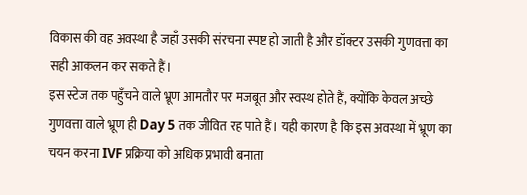विकास की वह अवस्था है जहाँ उसकी संरचना स्पष्ट हो जाती है और डॉक्टर उसकी गुणवत्ता का सही आकलन कर सकते हैं।
इस स्टेज तक पहुँचने वाले भ्रूण आमतौर पर मजबूत और स्वस्थ होते हैं, क्योंकि केवल अच्छे गुणवत्ता वाले भ्रूण ही Day 5 तक जीवित रह पाते हैं। यही कारण है कि इस अवस्था में भ्रूण का चयन करना IVF प्रक्रिया को अधिक प्रभावी बनाता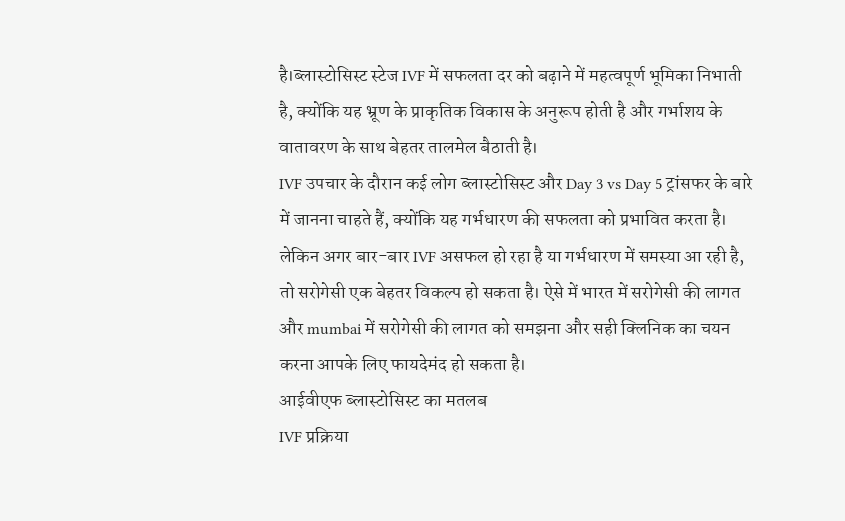है।ब्लास्टोसिस्ट स्टेज IVF में सफलता दर को बढ़ाने में महत्वपूर्ण भूमिका निभाती है, क्योंकि यह भ्रूण के प्राकृतिक विकास के अनुरूप होती है और गर्भाशय के वातावरण के साथ बेहतर तालमेल बैठाती है।
IVF उपचार के दौरान कई लोग ब्लास्टोसिस्ट और Day 3 vs Day 5 ट्रांसफर के बारे में जानना चाहते हैं, क्योंकि यह गर्भधारण की सफलता को प्रभावित करता है। लेकिन अगर बार-बार IVF असफल हो रहा है या गर्भधारण में समस्या आ रही है, तो सरोगेसी एक बेहतर विकल्प हो सकता है। ऐसे में भारत में सरोगेसी की लागत और mumbai में सरोगेसी की लागत को समझना और सही क्लिनिक का चयन करना आपके लिए फायदेमंद हो सकता है।
आईवीएफ ब्लास्टोसिस्ट का मतलब
IVF प्रक्रिया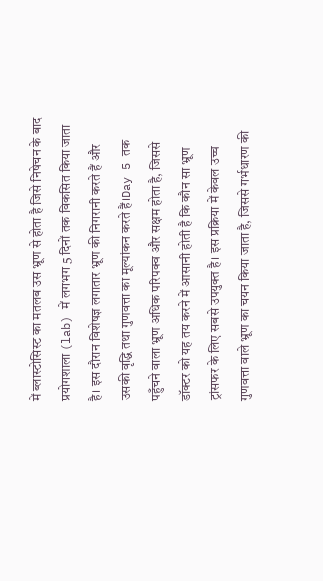में ब्लास्टोसिस्ट का मतलब उस भ्रूण से होता है जिसे निषेचन के बाद प्रयोगशाला (lab) में लगभग 5 दिनों तक विकसित किया जाता है। इस दौरान विशेषज्ञ लगातार भ्रूण की निगरानी करते हैं और उसकी वृद्धि तथा गुणवत्ता का मूल्यांकन करते हैं।Day 5 तक पहुँचने वाला भ्रूण अधिक परिपक्व और सक्षम होता है, जिससे डॉक्टर को यह तय करने में आसानी होती है कि कौन सा भ्रूण ट्रांसफर के लिए सबसे उपयुक्त है। इस प्रक्रिया में केवल उच्च गुणवत्ता वाले भ्रूण का चयन किया जाता है, जिससे गर्भधारण की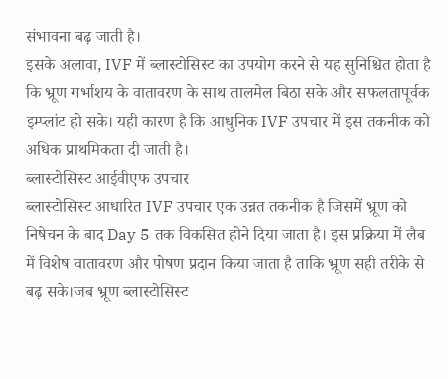संभावना बढ़ जाती है।
इसके अलावा, IVF में ब्लास्टोसिस्ट का उपयोग करने से यह सुनिश्चित होता है कि भ्रूण गर्भाशय के वातावरण के साथ तालमेल बिठा सके और सफलतापूर्वक इम्प्लांट हो सके। यही कारण है कि आधुनिक IVF उपचार में इस तकनीक को अधिक प्राथमिकता दी जाती है।
ब्लास्टोसिस्ट आईवीएफ उपचार
ब्लास्टोसिस्ट आधारित IVF उपचार एक उन्नत तकनीक है जिसमें भ्रूण को निषेचन के बाद Day 5 तक विकसित होने दिया जाता है। इस प्रक्रिया में लैब में विशेष वातावरण और पोषण प्रदान किया जाता है ताकि भ्रूण सही तरीके से बढ़ सके।जब भ्रूण ब्लास्टोसिस्ट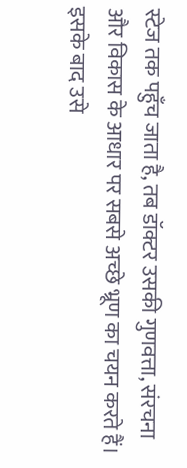स्टेज तक पहुँच जाता है, तब डॉक्टर उसकी गुणवत्ता, संरचना और विकास के आधार पर सबसे अच्छे भ्रूण का चयन करते हैं। इसके बाद उसे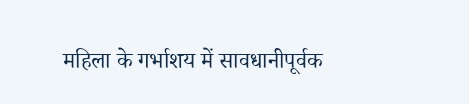महिला के गर्भाशय में सावधानीपूर्वक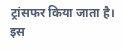ट्रांसफर किया जाता है।
इस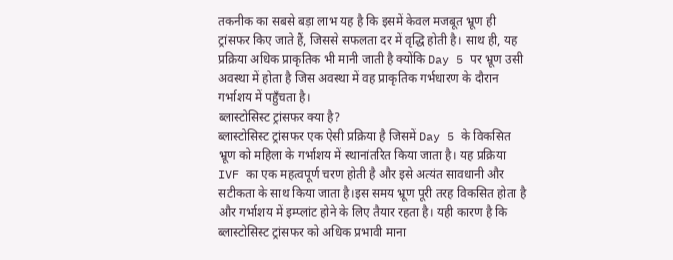तकनीक का सबसे बड़ा लाभ यह है कि इसमें केवल मजबूत भ्रूण ही ट्रांसफर किए जाते हैं, जिससे सफलता दर में वृद्धि होती है। साथ ही, यह प्रक्रिया अधिक प्राकृतिक भी मानी जाती है क्योंकि Day 5 पर भ्रूण उसी अवस्था में होता है जिस अवस्था में वह प्राकृतिक गर्भधारण के दौरान गर्भाशय में पहुँचता है।
ब्लास्टोसिस्ट ट्रांसफर क्या है?
ब्लास्टोसिस्ट ट्रांसफर एक ऐसी प्रक्रिया है जिसमें Day 5 के विकसित भ्रूण को महिला के गर्भाशय में स्थानांतरित किया जाता है। यह प्रक्रिया IVF का एक महत्वपूर्ण चरण होती है और इसे अत्यंत सावधानी और सटीकता के साथ किया जाता है।इस समय भ्रूण पूरी तरह विकसित होता है और गर्भाशय में इम्प्लांट होने के लिए तैयार रहता है। यही कारण है कि ब्लास्टोसिस्ट ट्रांसफर को अधिक प्रभावी माना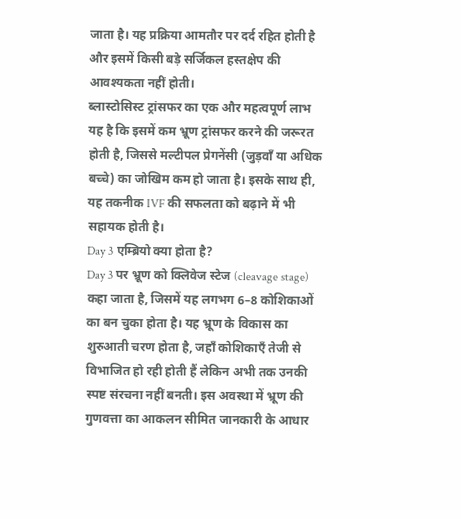जाता है। यह प्रक्रिया आमतौर पर दर्द रहित होती है और इसमें किसी बड़े सर्जिकल हस्तक्षेप की आवश्यकता नहीं होती।
ब्लास्टोसिस्ट ट्रांसफर का एक और महत्वपूर्ण लाभ यह है कि इसमें कम भ्रूण ट्रांसफर करने की जरूरत होती है, जिससे मल्टीपल प्रेगनेंसी (जुड़वाँ या अधिक बच्चे) का जोखिम कम हो जाता है। इसके साथ ही, यह तकनीक IVF की सफलता को बढ़ाने में भी सहायक होती है।
Day 3 एम्ब्रियो क्या होता है?
Day 3 पर भ्रूण को क्लिवेज स्टेज (cleavage stage) कहा जाता है, जिसमें यह लगभग 6–8 कोशिकाओं का बन चुका होता है। यह भ्रूण के विकास का शुरुआती चरण होता है, जहाँ कोशिकाएँ तेजी से विभाजित हो रही होती हैं लेकिन अभी तक उनकी स्पष्ट संरचना नहीं बनती। इस अवस्था में भ्रूण की गुणवत्ता का आकलन सीमित जानकारी के आधार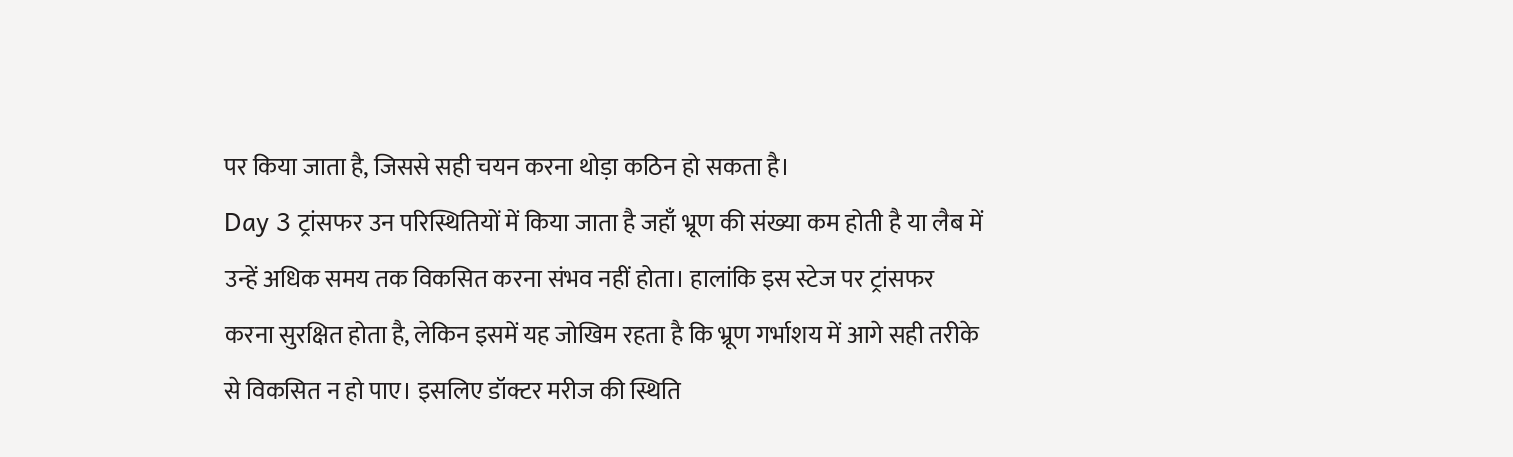पर किया जाता है, जिससे सही चयन करना थोड़ा कठिन हो सकता है।
Day 3 ट्रांसफर उन परिस्थितियों में किया जाता है जहाँ भ्रूण की संख्या कम होती है या लैब में उन्हें अधिक समय तक विकसित करना संभव नहीं होता। हालांकि इस स्टेज पर ट्रांसफर करना सुरक्षित होता है, लेकिन इसमें यह जोखिम रहता है कि भ्रूण गर्भाशय में आगे सही तरीके से विकसित न हो पाए। इसलिए डॉक्टर मरीज की स्थिति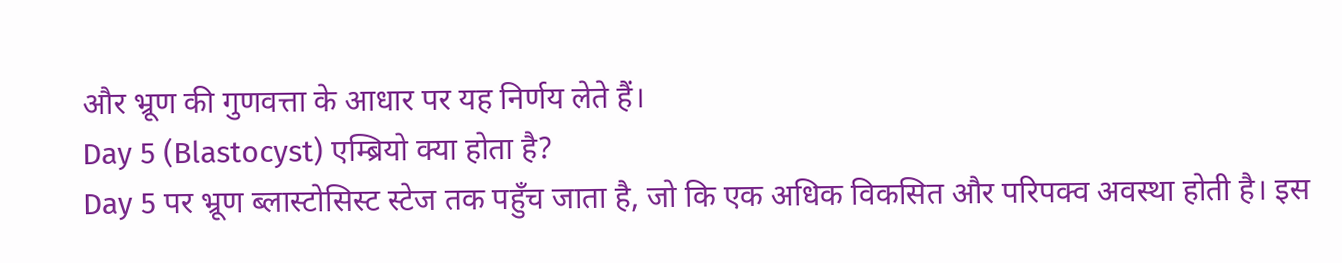और भ्रूण की गुणवत्ता के आधार पर यह निर्णय लेते हैं।
Day 5 (Blastocyst) एम्ब्रियो क्या होता है?
Day 5 पर भ्रूण ब्लास्टोसिस्ट स्टेज तक पहुँच जाता है, जो कि एक अधिक विकसित और परिपक्व अवस्था होती है। इस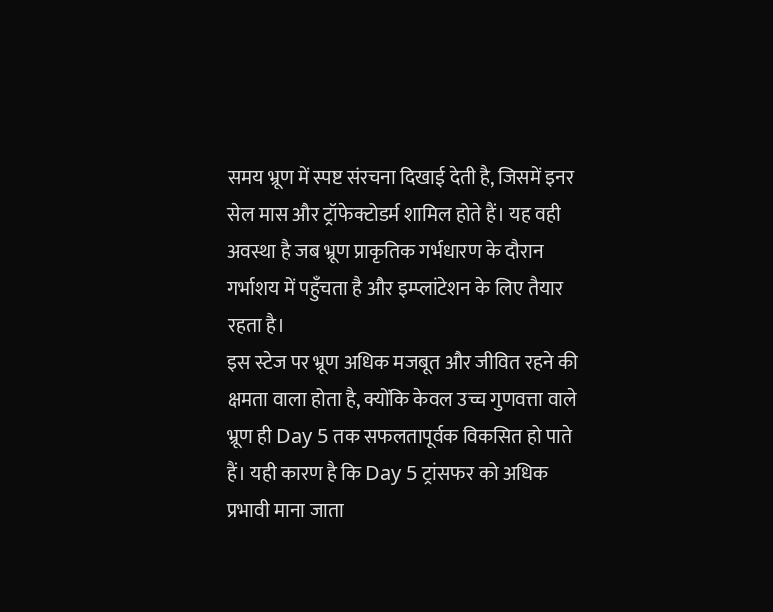समय भ्रूण में स्पष्ट संरचना दिखाई देती है, जिसमें इनर सेल मास और ट्रॉफेक्टोडर्म शामिल होते हैं। यह वही अवस्था है जब भ्रूण प्राकृतिक गर्भधारण के दौरान गर्भाशय में पहुँचता है और इम्प्लांटेशन के लिए तैयार रहता है।
इस स्टेज पर भ्रूण अधिक मजबूत और जीवित रहने की क्षमता वाला होता है, क्योंकि केवल उच्च गुणवत्ता वाले भ्रूण ही Day 5 तक सफलतापूर्वक विकसित हो पाते हैं। यही कारण है कि Day 5 ट्रांसफर को अधिक प्रभावी माना जाता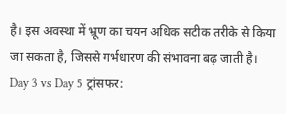है। इस अवस्था में भ्रूण का चयन अधिक सटीक तरीके से किया जा सकता है, जिससे गर्भधारण की संभावना बढ़ जाती है।
Day 3 vs Day 5 ट्रांसफर: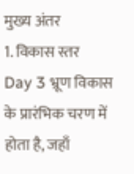मुख्य अंतर
1. विकास स्तर
Day 3 भ्रूण विकास के प्रारंभिक चरण में होता है, जहाँ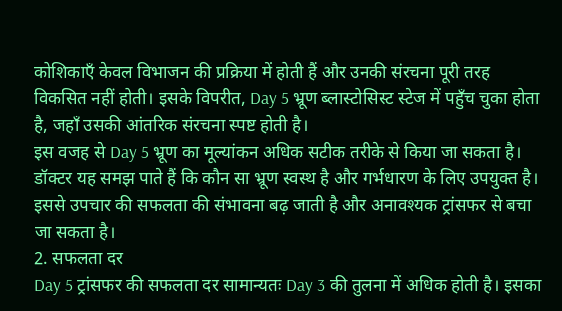कोशिकाएँ केवल विभाजन की प्रक्रिया में होती हैं और उनकी संरचना पूरी तरह विकसित नहीं होती। इसके विपरीत, Day 5 भ्रूण ब्लास्टोसिस्ट स्टेज में पहुँच चुका होता है, जहाँ उसकी आंतरिक संरचना स्पष्ट होती है।
इस वजह से Day 5 भ्रूण का मूल्यांकन अधिक सटीक तरीके से किया जा सकता है। डॉक्टर यह समझ पाते हैं कि कौन सा भ्रूण स्वस्थ है और गर्भधारण के लिए उपयुक्त है। इससे उपचार की सफलता की संभावना बढ़ जाती है और अनावश्यक ट्रांसफर से बचा जा सकता है।
2. सफलता दर
Day 5 ट्रांसफर की सफलता दर सामान्यतः Day 3 की तुलना में अधिक होती है। इसका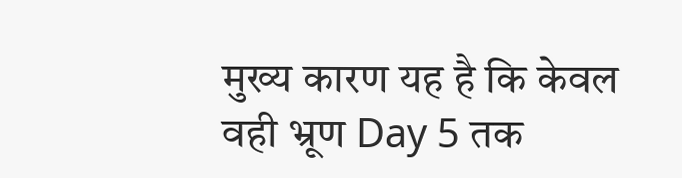मुख्य कारण यह है कि केवल वही भ्रूण Day 5 तक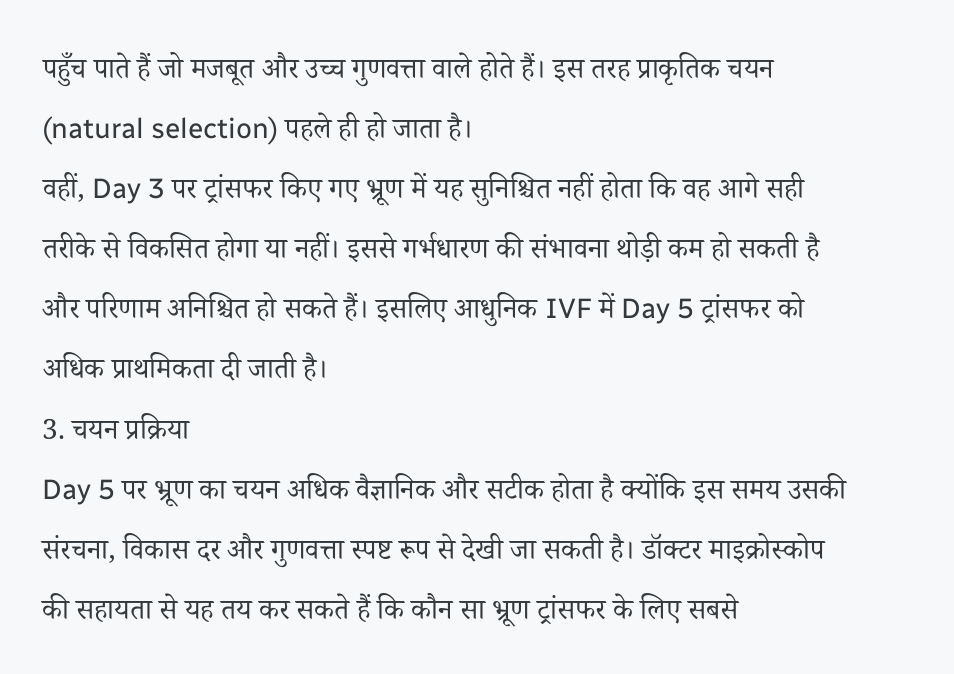पहुँच पाते हैं जो मजबूत और उच्च गुणवत्ता वाले होते हैं। इस तरह प्राकृतिक चयन (natural selection) पहले ही हो जाता है।
वहीं, Day 3 पर ट्रांसफर किए गए भ्रूण में यह सुनिश्चित नहीं होता कि वह आगे सही तरीके से विकसित होगा या नहीं। इससे गर्भधारण की संभावना थोड़ी कम हो सकती है और परिणाम अनिश्चित हो सकते हैं। इसलिए आधुनिक IVF में Day 5 ट्रांसफर को अधिक प्राथमिकता दी जाती है।
3. चयन प्रक्रिया
Day 5 पर भ्रूण का चयन अधिक वैज्ञानिक और सटीक होता है क्योंकि इस समय उसकी संरचना, विकास दर और गुणवत्ता स्पष्ट रूप से देखी जा सकती है। डॉक्टर माइक्रोस्कोप की सहायता से यह तय कर सकते हैं कि कौन सा भ्रूण ट्रांसफर के लिए सबसे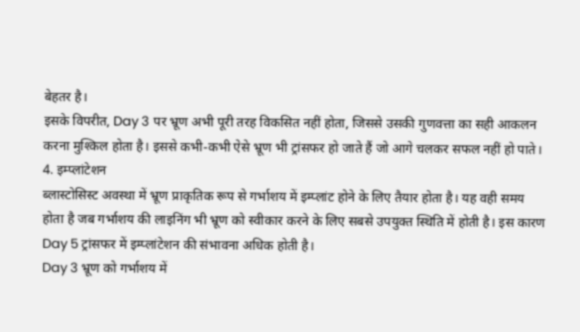बेहतर है।
इसके विपरीत, Day 3 पर भ्रूण अभी पूरी तरह विकसित नहीं होता, जिससे उसकी गुणवत्ता का सही आकलन करना मुश्किल होता है। इससे कभी-कभी ऐसे भ्रूण भी ट्रांसफर हो जाते हैं जो आगे चलकर सफल नहीं हो पाते।
4. इम्प्लांटेशन
ब्लास्टोसिस्ट अवस्था में भ्रूण प्राकृतिक रूप से गर्भाशय में इम्प्लांट होने के लिए तैयार होता है। यह वही समय होता है जब गर्भाशय की लाइनिंग भी भ्रूण को स्वीकार करने के लिए सबसे उपयुक्त स्थिति में होती है। इस कारण Day 5 ट्रांसफर में इम्प्लांटेशन की संभावना अधिक होती है।
Day 3 भ्रूण को गर्भाशय में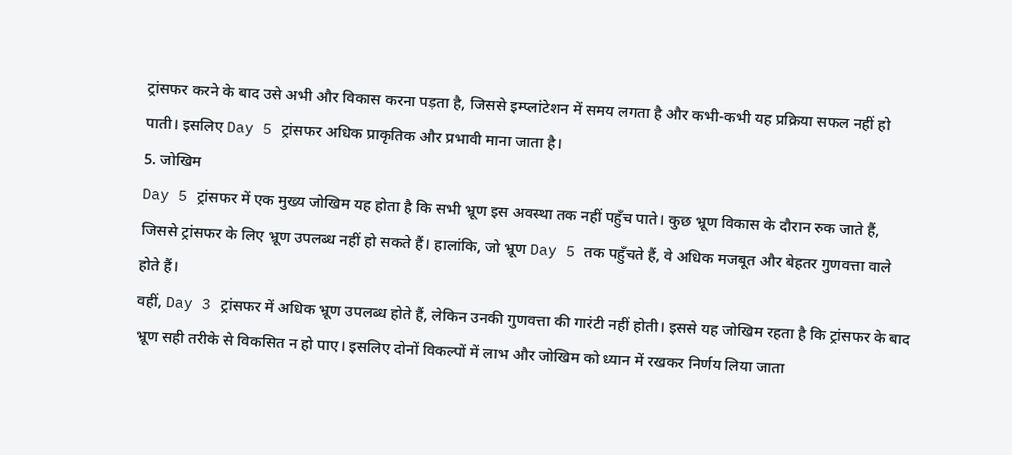ट्रांसफर करने के बाद उसे अभी और विकास करना पड़ता है, जिससे इम्प्लांटेशन में समय लगता है और कभी-कभी यह प्रक्रिया सफल नहीं हो पाती। इसलिए Day 5 ट्रांसफर अधिक प्राकृतिक और प्रभावी माना जाता है।
5. जोखिम
Day 5 ट्रांसफर में एक मुख्य जोखिम यह होता है कि सभी भ्रूण इस अवस्था तक नहीं पहुँच पाते। कुछ भ्रूण विकास के दौरान रुक जाते हैं, जिससे ट्रांसफर के लिए भ्रूण उपलब्ध नहीं हो सकते हैं। हालांकि, जो भ्रूण Day 5 तक पहुँचते हैं, वे अधिक मजबूत और बेहतर गुणवत्ता वाले होते हैं।
वहीं, Day 3 ट्रांसफर में अधिक भ्रूण उपलब्ध होते हैं, लेकिन उनकी गुणवत्ता की गारंटी नहीं होती। इससे यह जोखिम रहता है कि ट्रांसफर के बाद भ्रूण सही तरीके से विकसित न हो पाए। इसलिए दोनों विकल्पों में लाभ और जोखिम को ध्यान में रखकर निर्णय लिया जाता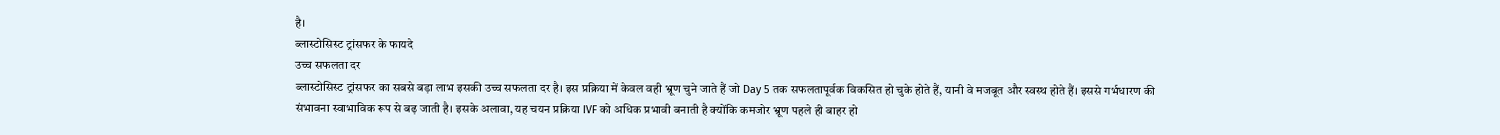है।
ब्लास्टोसिस्ट ट्रांसफर के फायदे
उच्च सफलता दर
ब्लास्टोसिस्ट ट्रांसफर का सबसे बड़ा लाभ इसकी उच्च सफलता दर है। इस प्रक्रिया में केवल वही भ्रूण चुने जाते हैं जो Day 5 तक सफलतापूर्वक विकसित हो चुके होते हैं, यानी वे मजबूत और स्वस्थ होते हैं। इससे गर्भधारण की संभावना स्वाभाविक रूप से बढ़ जाती है। इसके अलावा, यह चयन प्रक्रिया IVF को अधिक प्रभावी बनाती है क्योंकि कमजोर भ्रूण पहले ही बाहर हो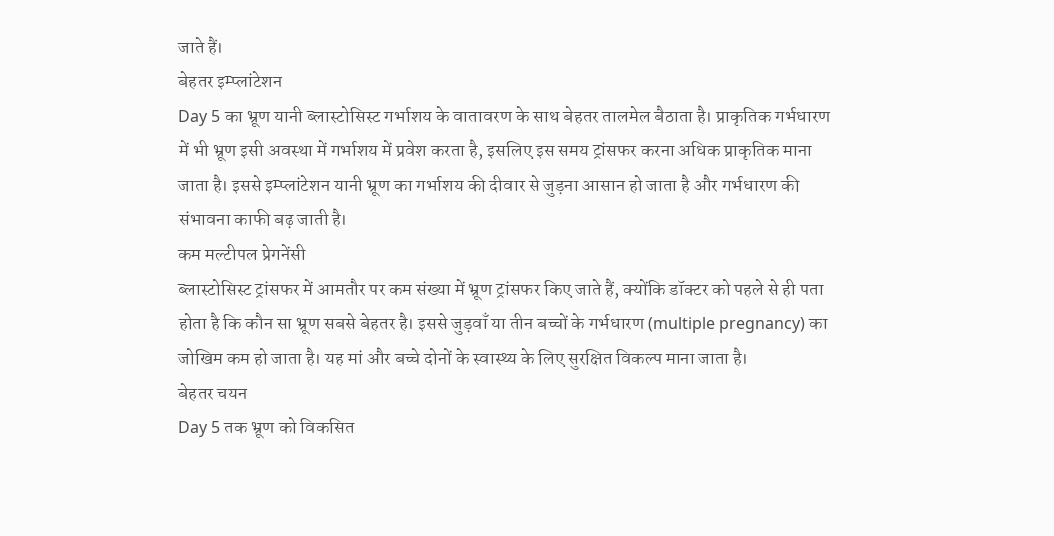जाते हैं।
बेहतर इम्प्लांटेशन
Day 5 का भ्रूण यानी ब्लास्टोसिस्ट गर्भाशय के वातावरण के साथ बेहतर तालमेल बैठाता है। प्राकृतिक गर्भधारण में भी भ्रूण इसी अवस्था में गर्भाशय में प्रवेश करता है, इसलिए इस समय ट्रांसफर करना अधिक प्राकृतिक माना जाता है। इससे इम्प्लांटेशन यानी भ्रूण का गर्भाशय की दीवार से जुड़ना आसान हो जाता है और गर्भधारण की संभावना काफी बढ़ जाती है।
कम मल्टीपल प्रेगनेंसी
ब्लास्टोसिस्ट ट्रांसफर में आमतौर पर कम संख्या में भ्रूण ट्रांसफर किए जाते हैं, क्योंकि डॉक्टर को पहले से ही पता होता है कि कौन सा भ्रूण सबसे बेहतर है। इससे जुड़वाँ या तीन बच्चों के गर्भधारण (multiple pregnancy) का जोखिम कम हो जाता है। यह मां और बच्चे दोनों के स्वास्थ्य के लिए सुरक्षित विकल्प माना जाता है।
बेहतर चयन
Day 5 तक भ्रूण को विकसित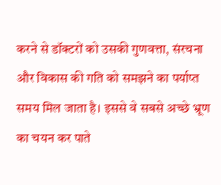करने से डॉक्टरों को उसकी गुणवत्ता, संरचना और विकास की गति को समझने का पर्याप्त समय मिल जाता है। इससे वे सबसे अच्छे भ्रूण का चयन कर पाते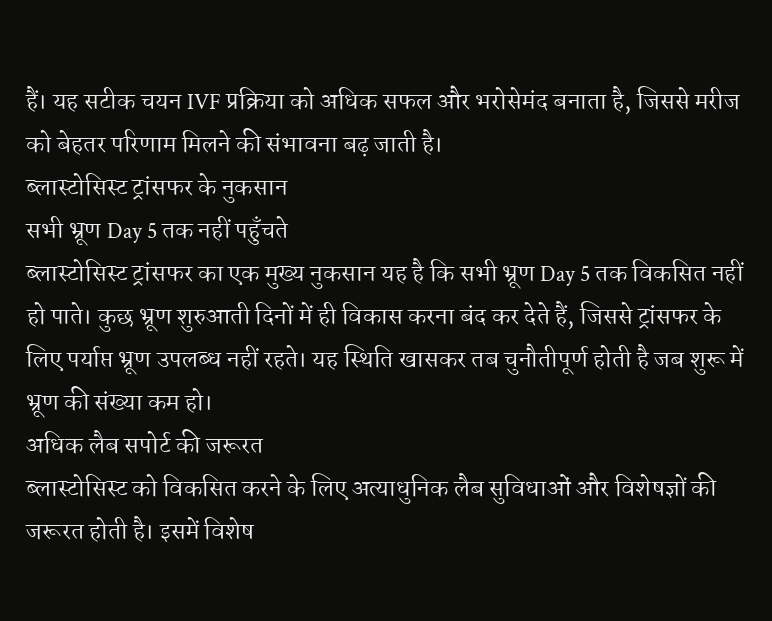हैं। यह सटीक चयन IVF प्रक्रिया को अधिक सफल और भरोसेमंद बनाता है, जिससे मरीज को बेहतर परिणाम मिलने की संभावना बढ़ जाती है।
ब्लास्टोसिस्ट ट्रांसफर के नुकसान
सभी भ्रूण Day 5 तक नहीं पहुँचते
ब्लास्टोसिस्ट ट्रांसफर का एक मुख्य नुकसान यह है कि सभी भ्रूण Day 5 तक विकसित नहीं हो पाते। कुछ भ्रूण शुरुआती दिनों में ही विकास करना बंद कर देते हैं, जिससे ट्रांसफर के लिए पर्याप्त भ्रूण उपलब्ध नहीं रहते। यह स्थिति खासकर तब चुनौतीपूर्ण होती है जब शुरू में भ्रूण की संख्या कम हो।
अधिक लैब सपोर्ट की जरूरत
ब्लास्टोसिस्ट को विकसित करने के लिए अत्याधुनिक लैब सुविधाओं और विशेषज्ञों की जरूरत होती है। इसमें विशेष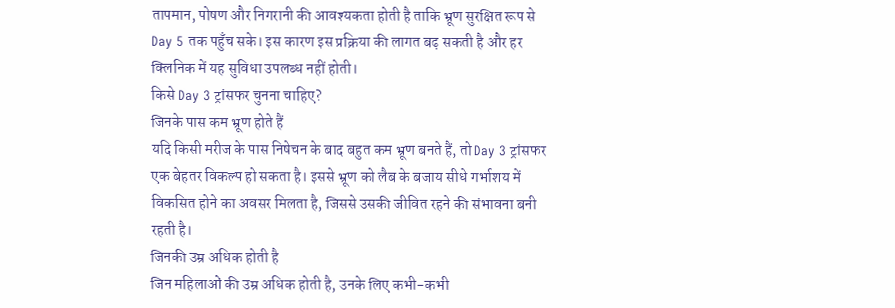तापमान, पोषण और निगरानी की आवश्यकता होती है ताकि भ्रूण सुरक्षित रूप से Day 5 तक पहुँच सके। इस कारण इस प्रक्रिया की लागत बढ़ सकती है और हर क्लिनिक में यह सुविधा उपलब्ध नहीं होती।
किसे Day 3 ट्रांसफर चुनना चाहिए?
जिनके पास कम भ्रूण होते हैं
यदि किसी मरीज के पास निषेचन के बाद बहुत कम भ्रूण बनते हैं, तो Day 3 ट्रांसफर एक बेहतर विकल्प हो सकता है। इससे भ्रूण को लैब के बजाय सीधे गर्भाशय में विकसित होने का अवसर मिलता है, जिससे उसकी जीवित रहने की संभावना बनी रहती है।
जिनकी उम्र अधिक होती है
जिन महिलाओं की उम्र अधिक होती है, उनके लिए कभी-कभी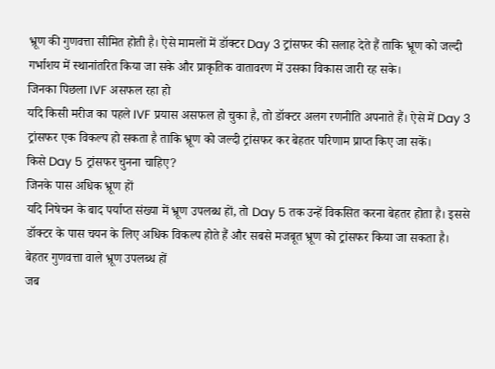भ्रूण की गुणवत्ता सीमित होती है। ऐसे मामलों में डॉक्टर Day 3 ट्रांसफर की सलाह देते हैं ताकि भ्रूण को जल्दी गर्भाशय में स्थानांतरित किया जा सके और प्राकृतिक वातावरण में उसका विकास जारी रह सके।
जिनका पिछला IVF असफल रहा हो
यदि किसी मरीज का पहले IVF प्रयास असफल हो चुका है, तो डॉक्टर अलग रणनीति अपनाते हैं। ऐसे में Day 3 ट्रांसफर एक विकल्प हो सकता है ताकि भ्रूण को जल्दी ट्रांसफर कर बेहतर परिणाम प्राप्त किए जा सकें।
किसे Day 5 ट्रांसफर चुनना चाहिए?
जिनके पास अधिक भ्रूण हों
यदि निषेचन के बाद पर्याप्त संख्या में भ्रूण उपलब्ध हों, तो Day 5 तक उन्हें विकसित करना बेहतर होता है। इससे डॉक्टर के पास चयन के लिए अधिक विकल्प होते हैं और सबसे मजबूत भ्रूण को ट्रांसफर किया जा सकता है।
बेहतर गुणवत्ता वाले भ्रूण उपलब्ध हों
जब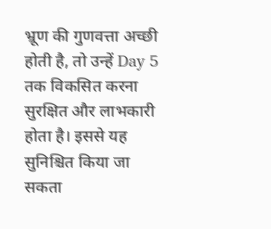भ्रूण की गुणवत्ता अच्छी होती है, तो उन्हें Day 5 तक विकसित करना सुरक्षित और लाभकारी होता है। इससे यह सुनिश्चित किया जा सकता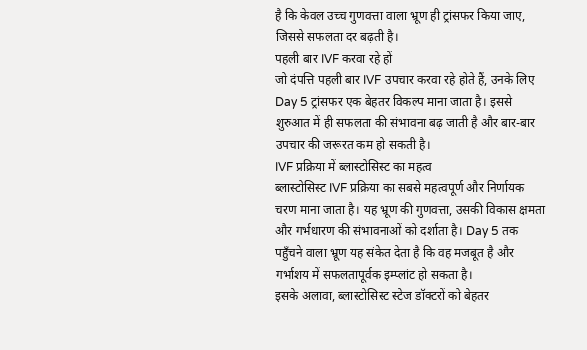है कि केवल उच्च गुणवत्ता वाला भ्रूण ही ट्रांसफर किया जाए, जिससे सफलता दर बढ़ती है।
पहली बार IVF करवा रहे हों
जो दंपत्ति पहली बार IVF उपचार करवा रहे होते हैं, उनके लिए Day 5 ट्रांसफर एक बेहतर विकल्प माना जाता है। इससे शुरुआत में ही सफलता की संभावना बढ़ जाती है और बार-बार उपचार की जरूरत कम हो सकती है।
IVF प्रक्रिया में ब्लास्टोसिस्ट का महत्व
ब्लास्टोसिस्ट IVF प्रक्रिया का सबसे महत्वपूर्ण और निर्णायक चरण माना जाता है। यह भ्रूण की गुणवत्ता, उसकी विकास क्षमता और गर्भधारण की संभावनाओं को दर्शाता है। Day 5 तक पहुँचने वाला भ्रूण यह संकेत देता है कि वह मजबूत है और गर्भाशय में सफलतापूर्वक इम्प्लांट हो सकता है।
इसके अलावा, ब्लास्टोसिस्ट स्टेज डॉक्टरों को बेहतर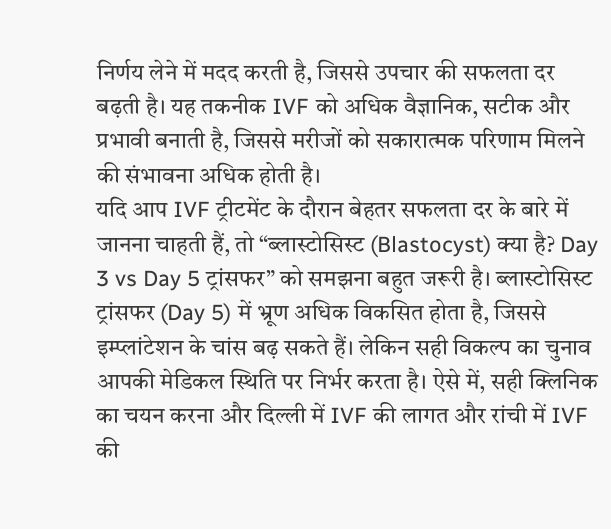निर्णय लेने में मदद करती है, जिससे उपचार की सफलता दर बढ़ती है। यह तकनीक IVF को अधिक वैज्ञानिक, सटीक और प्रभावी बनाती है, जिससे मरीजों को सकारात्मक परिणाम मिलने की संभावना अधिक होती है।
यदि आप IVF ट्रीटमेंट के दौरान बेहतर सफलता दर के बारे में जानना चाहती हैं, तो “ब्लास्टोसिस्ट (Blastocyst) क्या है? Day 3 vs Day 5 ट्रांसफर” को समझना बहुत जरूरी है। ब्लास्टोसिस्ट ट्रांसफर (Day 5) में भ्रूण अधिक विकसित होता है, जिससे इम्प्लांटेशन के चांस बढ़ सकते हैं। लेकिन सही विकल्प का चुनाव आपकी मेडिकल स्थिति पर निर्भर करता है। ऐसे में, सही क्लिनिक का चयन करना और दिल्ली में IVF की लागत और रांची में IVF की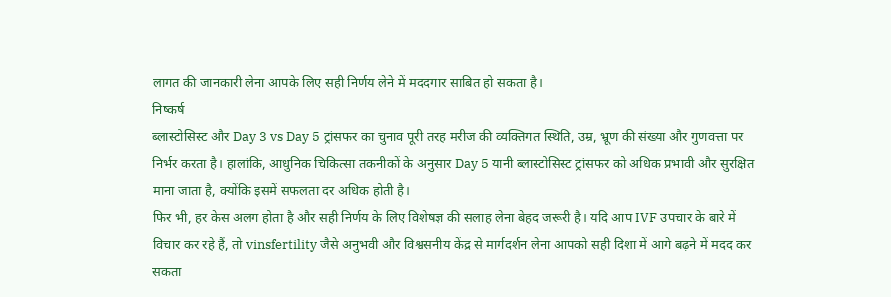लागत की जानकारी लेना आपके लिए सही निर्णय लेने में मददगार साबित हो सकता है।
निष्कर्ष
ब्लास्टोसिस्ट और Day 3 vs Day 5 ट्रांसफर का चुनाव पूरी तरह मरीज की व्यक्तिगत स्थिति, उम्र, भ्रूण की संख्या और गुणवत्ता पर निर्भर करता है। हालांकि, आधुनिक चिकित्सा तकनीकों के अनुसार Day 5 यानी ब्लास्टोसिस्ट ट्रांसफर को अधिक प्रभावी और सुरक्षित माना जाता है, क्योंकि इसमें सफलता दर अधिक होती है।
फिर भी, हर केस अलग होता है और सही निर्णय के लिए विशेषज्ञ की सलाह लेना बेहद जरूरी है। यदि आप IVF उपचार के बारे में विचार कर रहे हैं, तो vinsfertility जैसे अनुभवी और विश्वसनीय केंद्र से मार्गदर्शन लेना आपको सही दिशा में आगे बढ़ने में मदद कर सकता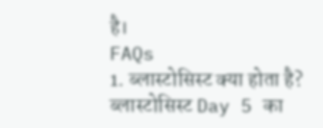है।
FAQs
1. ब्लास्टोसिस्ट क्या होता है?
ब्लास्टोसिस्ट Day 5 का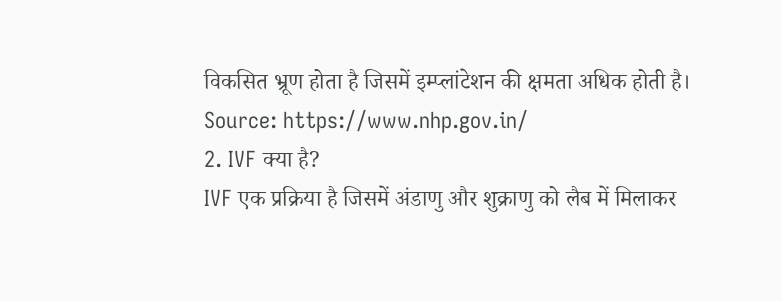विकसित भ्रूण होता है जिसमें इम्प्लांटेशन की क्षमता अधिक होती है।
Source: https://www.nhp.gov.in/
2. IVF क्या है?
IVF एक प्रक्रिया है जिसमें अंडाणु और शुक्राणु को लैब में मिलाकर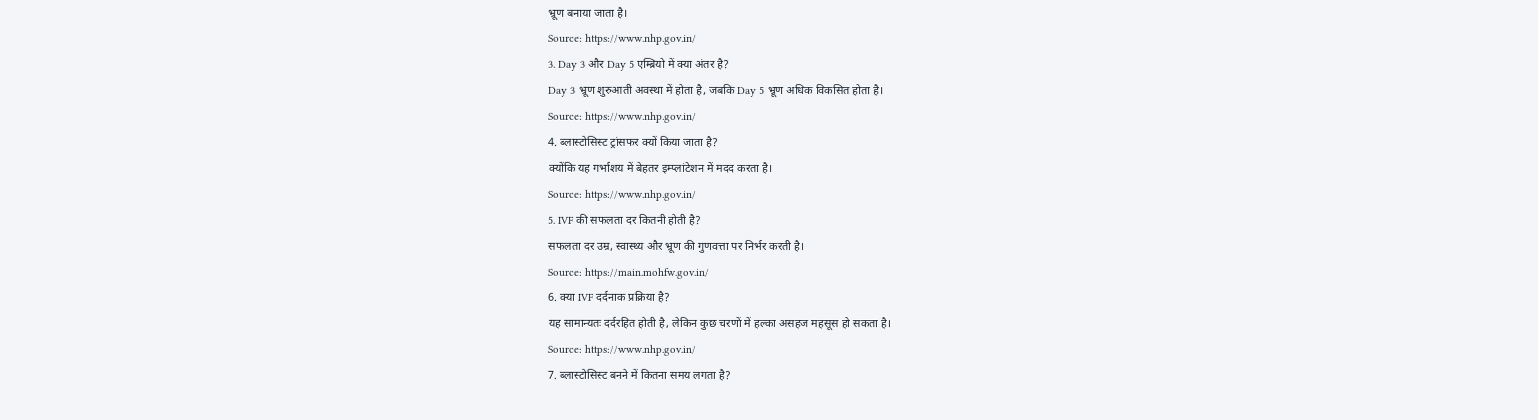भ्रूण बनाया जाता है।
Source: https://www.nhp.gov.in/
3. Day 3 और Day 5 एम्ब्रियो में क्या अंतर है?
Day 3 भ्रूण शुरुआती अवस्था में होता है, जबकि Day 5 भ्रूण अधिक विकसित होता है।
Source: https://www.nhp.gov.in/
4. ब्लास्टोसिस्ट ट्रांसफर क्यों किया जाता है?
क्योंकि यह गर्भाशय में बेहतर इम्प्लांटेशन में मदद करता है।
Source: https://www.nhp.gov.in/
5. IVF की सफलता दर कितनी होती है?
सफलता दर उम्र, स्वास्थ्य और भ्रूण की गुणवत्ता पर निर्भर करती है।
Source: https://main.mohfw.gov.in/
6. क्या IVF दर्दनाक प्रक्रिया है?
यह सामान्यतः दर्दरहित होती है, लेकिन कुछ चरणों में हल्का असहज महसूस हो सकता है।
Source: https://www.nhp.gov.in/
7. ब्लास्टोसिस्ट बनने में कितना समय लगता है?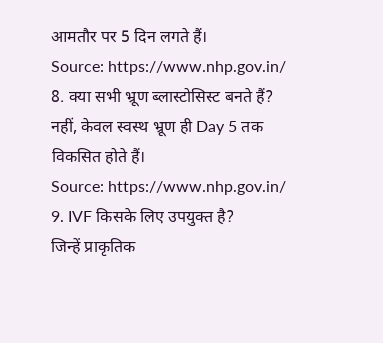आमतौर पर 5 दिन लगते हैं।
Source: https://www.nhp.gov.in/
8. क्या सभी भ्रूण ब्लास्टोसिस्ट बनते हैं?
नहीं, केवल स्वस्थ भ्रूण ही Day 5 तक विकसित होते हैं।
Source: https://www.nhp.gov.in/
9. IVF किसके लिए उपयुक्त है?
जिन्हें प्राकृतिक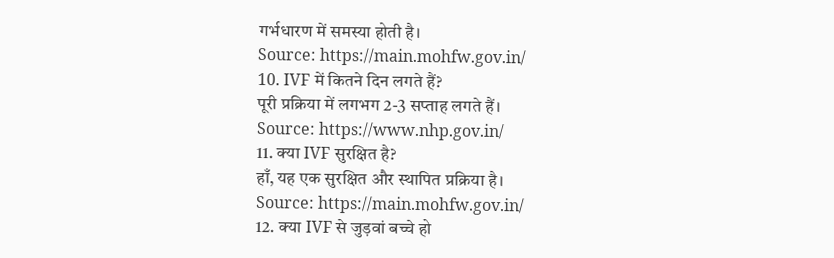गर्भधारण में समस्या होती है।
Source: https://main.mohfw.gov.in/
10. IVF में कितने दिन लगते हैं?
पूरी प्रक्रिया में लगभग 2-3 सप्ताह लगते हैं।
Source: https://www.nhp.gov.in/
11. क्या IVF सुरक्षित है?
हाँ, यह एक सुरक्षित और स्थापित प्रक्रिया है।
Source: https://main.mohfw.gov.in/
12. क्या IVF से जुड़वां बच्चे हो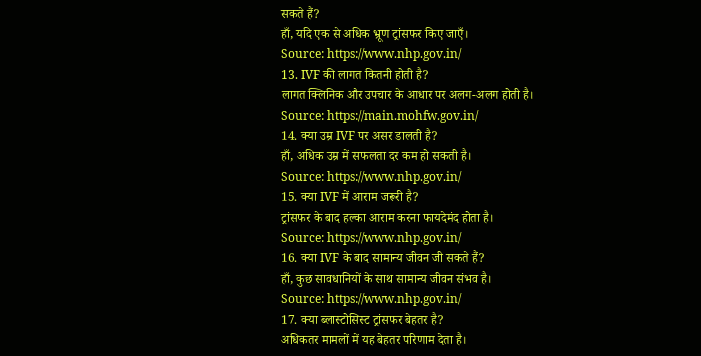सकते हैं?
हाँ, यदि एक से अधिक भ्रूण ट्रांसफर किए जाएँ।
Source: https://www.nhp.gov.in/
13. IVF की लागत कितनी होती है?
लागत क्लिनिक और उपचार के आधार पर अलग-अलग होती है।
Source: https://main.mohfw.gov.in/
14. क्या उम्र IVF पर असर डालती है?
हाँ, अधिक उम्र में सफलता दर कम हो सकती है।
Source: https://www.nhp.gov.in/
15. क्या IVF में आराम जरूरी है?
ट्रांसफर के बाद हल्का आराम करना फायदेमंद होता है।
Source: https://www.nhp.gov.in/
16. क्या IVF के बाद सामान्य जीवन जी सकते हैं?
हाँ, कुछ सावधानियों के साथ सामान्य जीवन संभव है।
Source: https://www.nhp.gov.in/
17. क्या ब्लास्टोसिस्ट ट्रांसफर बेहतर है?
अधिकतर मामलों में यह बेहतर परिणाम देता है।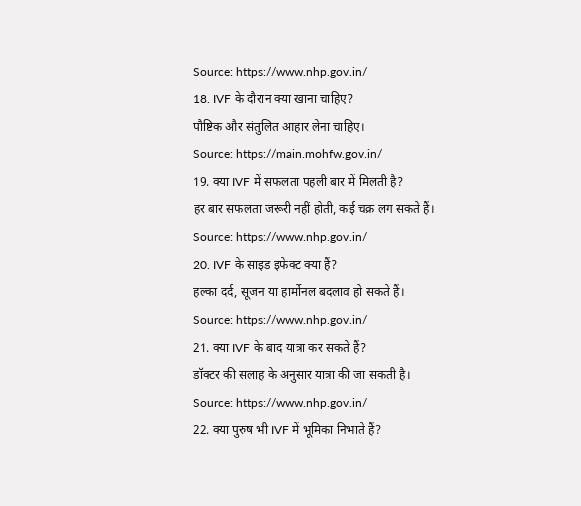Source: https://www.nhp.gov.in/
18. IVF के दौरान क्या खाना चाहिए?
पौष्टिक और संतुलित आहार लेना चाहिए।
Source: https://main.mohfw.gov.in/
19. क्या IVF में सफलता पहली बार में मिलती है?
हर बार सफलता जरूरी नहीं होती, कई चक्र लग सकते हैं।
Source: https://www.nhp.gov.in/
20. IVF के साइड इफेक्ट क्या हैं?
हल्का दर्द, सूजन या हार्मोनल बदलाव हो सकते हैं।
Source: https://www.nhp.gov.in/
21. क्या IVF के बाद यात्रा कर सकते हैं?
डॉक्टर की सलाह के अनुसार यात्रा की जा सकती है।
Source: https://www.nhp.gov.in/
22. क्या पुरुष भी IVF में भूमिका निभाते हैं?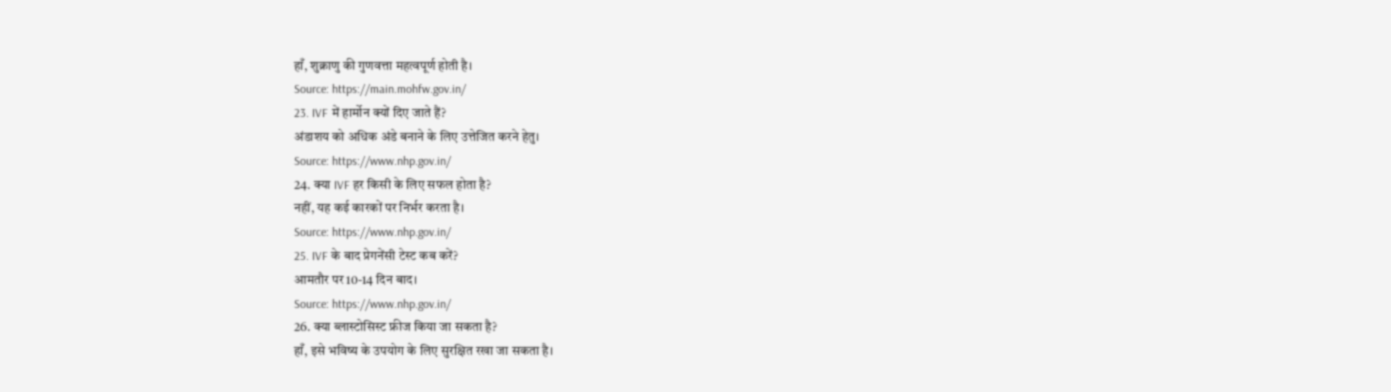हाँ, शुक्राणु की गुणवत्ता महत्वपूर्ण होती है।
Source: https://main.mohfw.gov.in/
23. IVF में हार्मोन क्यों दिए जाते हैं?
अंडाशय को अधिक अंडे बनाने के लिए उत्तेजित करने हेतु।
Source: https://www.nhp.gov.in/
24. क्या IVF हर किसी के लिए सफल होता है?
नहीं, यह कई कारकों पर निर्भर करता है।
Source: https://www.nhp.gov.in/
25. IVF के बाद प्रेगनेंसी टेस्ट कब करें?
आमतौर पर 10-14 दिन बाद।
Source: https://www.nhp.gov.in/
26. क्या ब्लास्टोसिस्ट फ्रीज किया जा सकता है?
हाँ, इसे भविष्य के उपयोग के लिए सुरक्षित रखा जा सकता है।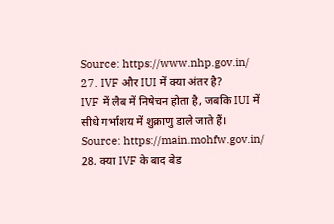Source: https://www.nhp.gov.in/
27. IVF और IUI में क्या अंतर है?
IVF में लैब में निषेचन होता है, जबकि IUI में सीधे गर्भाशय में शुक्राणु डाले जाते हैं।
Source: https://main.mohfw.gov.in/
28. क्या IVF के बाद बेड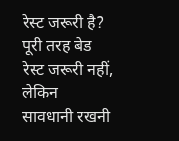रेस्ट जरूरी है?
पूरी तरह बेड रेस्ट जरूरी नहीं, लेकिन सावधानी रखनी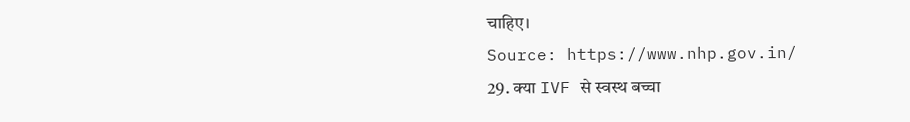चाहिए।
Source: https://www.nhp.gov.in/
29. क्या IVF से स्वस्थ बच्चा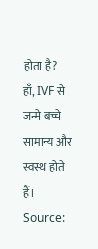होता है?
हाँ, IVF से जन्मे बच्चे सामान्य और स्वस्थ होते हैं।
Source: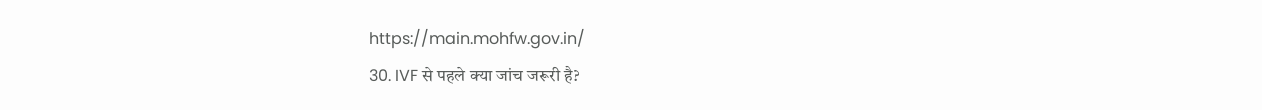https://main.mohfw.gov.in/
30. IVF से पहले क्या जांच जरूरी है?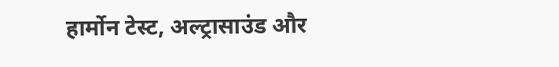हार्मोन टेस्ट, अल्ट्रासाउंड और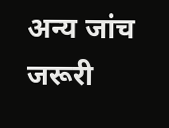अन्य जांच जरूरी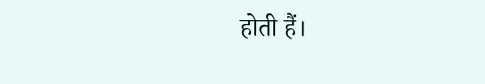होती हैं।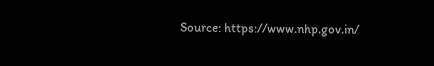Source: https://www.nhp.gov.in/